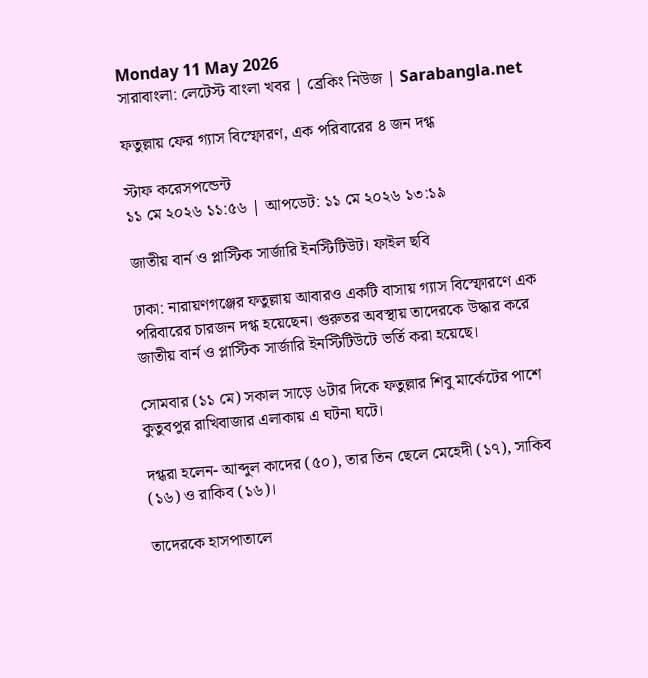Monday 11 May 2026
সারাবাংলা: লেটেস্ট বাংলা খবর | ব্রেকিং নিউজ | Sarabangla.net

ফতুল্লায় ফের গ্যাস বিস্ফোরণ, এক পরিবারের ৪ জন দগ্ধ

স্টাফ করেসপন্ডেন্ট
১১ মে ২০২৬ ১১:৫৬ | আপডেট: ১১ মে ২০২৬ ১৩:১৯

জাতীয় বার্ন ও প্লাস্টিক সার্জারি ইনস্টিটিউট। ফাইল ছবি

ঢাকা: নারায়ণগঞ্জের ফতুল্লায় আবারও একটি বাসায় গ্যাস বিস্ফোরণে এক পরিবারের চারজন দগ্ধ হয়েছেন। গুরুতর অবস্থায় তাদেরকে উদ্ধার করে জাতীয় বার্ন ও প্লাস্টিক সার্জারি ইনস্টিটিউটে ভর্তি করা হয়েছে।

সোমবার (১১ মে) সকাল সাড়ে ৬টার দিকে ফতুল্লার শিবু মার্কেটের পাশে কুতুবপুর রাখিবাজার এলাকায় এ ঘটনা ঘটে।

দগ্ধরা হলেন- আব্দুল কাদের (৫০), তার তিন ছেলে মেহেদী (১৭), সাকিব (১৬) ও রাকিব (১৬)।

তাদেরকে হাসপাতালে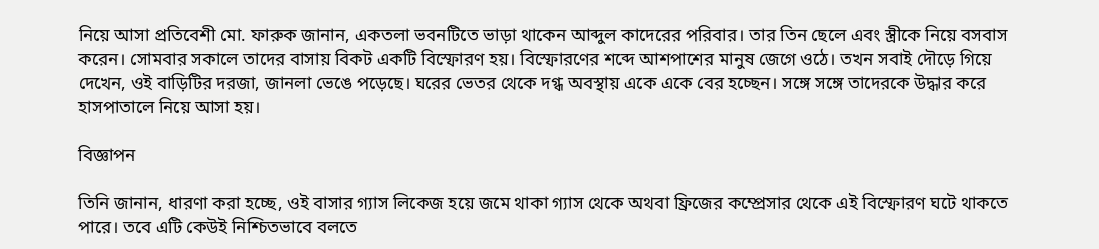নিয়ে আসা প্রতিবেশী মো. ফারুক জানান, একতলা ভবনটিতে ভাড়া থাকেন আব্দুল কাদেরের পরিবার। তার তিন ছেলে এবং স্ত্রীকে নিয়ে বসবাস করেন। সোমবার সকালে তাদের বাসায় বিকট একটি বিস্ফোরণ হয়। বিস্ফোরণের শব্দে আশপাশের মানুষ জেগে ওঠে। তখন সবাই দৌড়ে গিয়ে দেখেন, ওই বাড়িটির দরজা, জানলা ভেঙে পড়েছে। ঘরের ভেতর থেকে দগ্ধ অবস্থায় একে একে বের হচ্ছেন। সঙ্গে সঙ্গে তাদেরকে উদ্ধার করে হাসপাতালে নিয়ে আসা হয়।

বিজ্ঞাপন

তিনি জানান, ধারণা করা হচ্ছে, ওই বাসার গ্যাস লিকেজ হয়ে জমে থাকা গ্যাস থেকে অথবা ফ্রিজের কম্প্রেসার থেকে এই বিস্ফোরণ ঘটে থাকতে পারে। তবে এটি কেউই নিশ্চিতভাবে বলতে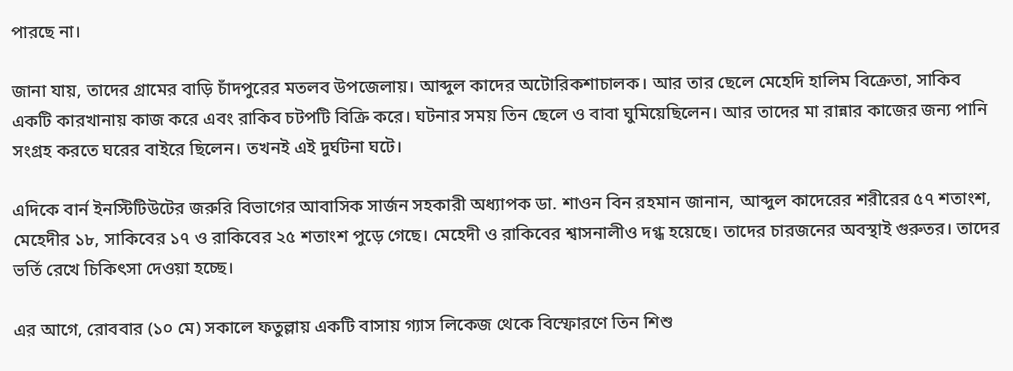পারছে না।

জানা যায়, তাদের গ্রামের বাড়ি চাঁদপুরের মতলব উপজেলায়। আব্দুল কাদের অটোরিকশাচালক। আর তার ছেলে মেহেদি হালিম বিক্রেতা, সাকিব একটি কারখানায় কাজ করে এবং রাকিব চটপটি বিক্রি করে। ঘটনার সময় তিন ছেলে ও বাবা ঘুমিয়েছিলেন। আর তাদের মা রান্নার কাজের জন্য পানি সংগ্রহ করতে ঘরের বাইরে ছিলেন। তখনই এই দুর্ঘটনা ঘটে।

এদিকে বার্ন ইনস্টিটিউটের জরুরি বিভাগের আবাসিক সার্জন সহকারী অধ্যাপক ডা. শাওন বিন রহমান জানান, আব্দুল কাদেরের শরীরের ৫৭ শতাংশ, মেহেদীর ১৮, সাকিবের ১৭ ও রাকিবের ২৫ শতাংশ পুড়ে গেছে। মেহেদী ও রাকিবের শ্বাসনালীও দগ্ধ হয়েছে। তাদের চারজনের অবস্থাই গুরুতর। তাদের ভর্তি রেখে চিকিৎসা দেওয়া হচ্ছে।

এর আগে, রোববার (১০ মে) সকালে ফতুল্লায় একটি বাসায় গ্যাস লিকেজ থেকে বিস্ফোরণে তিন শিশু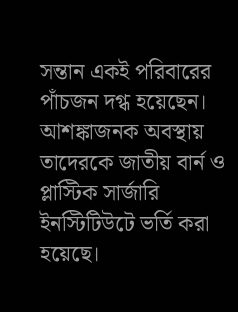সন্তান একই পরিবারের পাঁচজন দগ্ধ হয়েছেন। আশঙ্কাজনক অবস্থায় তাদেরকে জাতীয় বার্ন ও প্লাস্টিক সার্জারি ইনস্টিটিউটে ভর্তি করা হয়েছে।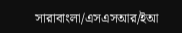সারাবাংলা/এসএসআর/ইআ